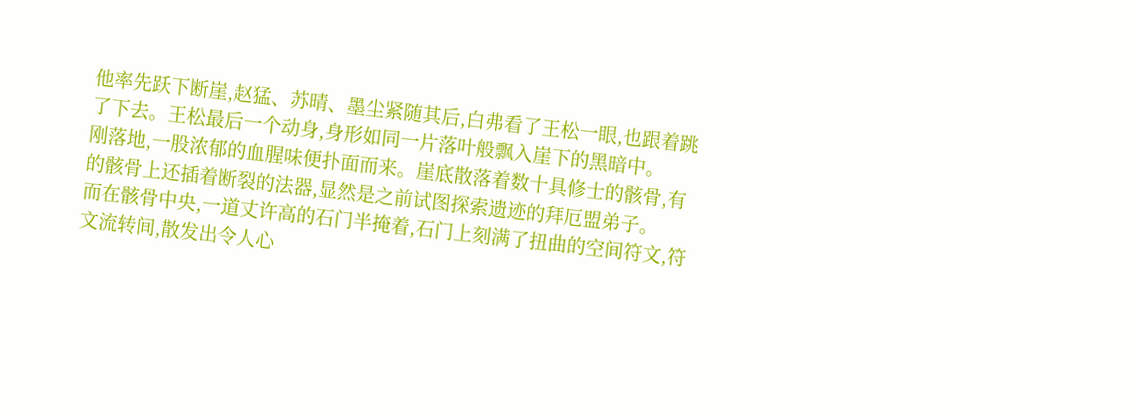他率先跃下断崖,赵猛、苏晴、墨尘紧随其后,白弗看了王松一眼,也跟着跳了下去。王松最后一个动身,身形如同一片落叶般飘入崖下的黑暗中。
刚落地,一股浓郁的血腥味便扑面而来。崖底散落着数十具修士的骸骨,有的骸骨上还插着断裂的法器,显然是之前试图探索遗迹的拜厄盟弟子。
而在骸骨中央,一道丈许高的石门半掩着,石门上刻满了扭曲的空间符文,符文流转间,散发出令人心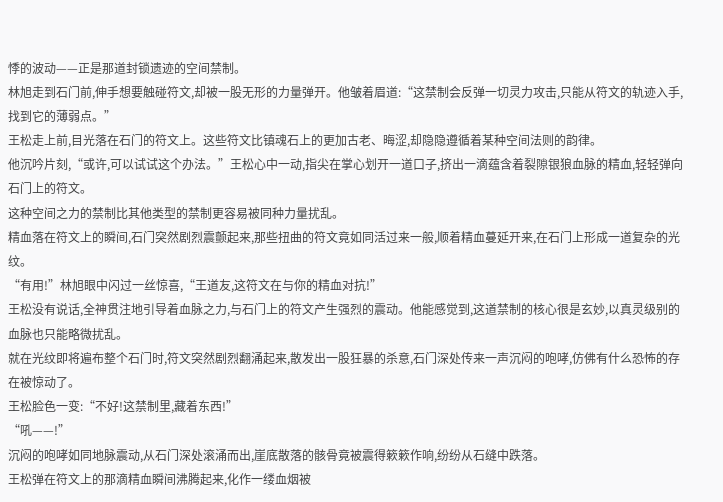悸的波动——正是那道封锁遗迹的空间禁制。
林旭走到石门前,伸手想要触碰符文,却被一股无形的力量弹开。他皱着眉道:“这禁制会反弹一切灵力攻击,只能从符文的轨迹入手,找到它的薄弱点。”
王松走上前,目光落在石门的符文上。这些符文比镇魂石上的更加古老、晦涩,却隐隐遵循着某种空间法则的韵律。
他沉吟片刻,“或许,可以试试这个办法。”王松心中一动,指尖在掌心划开一道口子,挤出一滴蕴含着裂隙银狼血脉的精血,轻轻弹向石门上的符文。
这种空间之力的禁制比其他类型的禁制更容易被同种力量扰乱。
精血落在符文上的瞬间,石门突然剧烈震颤起来,那些扭曲的符文竟如同活过来一般,顺着精血蔓延开来,在石门上形成一道复杂的光纹。
“有用!”林旭眼中闪过一丝惊喜,“王道友,这符文在与你的精血对抗!”
王松没有说话,全神贯注地引导着血脉之力,与石门上的符文产生强烈的震动。他能感觉到,这道禁制的核心很是玄妙,以真灵级别的血脉也只能略微扰乱。
就在光纹即将遍布整个石门时,符文突然剧烈翻涌起来,散发出一股狂暴的杀意,石门深处传来一声沉闷的咆哮,仿佛有什么恐怖的存在被惊动了。
王松脸色一变:“不好!这禁制里,藏着东西!”
“吼——!”
沉闷的咆哮如同地脉震动,从石门深处滚涌而出,崖底散落的骸骨竟被震得簌簌作响,纷纷从石缝中跌落。
王松弹在符文上的那滴精血瞬间沸腾起来,化作一缕血烟被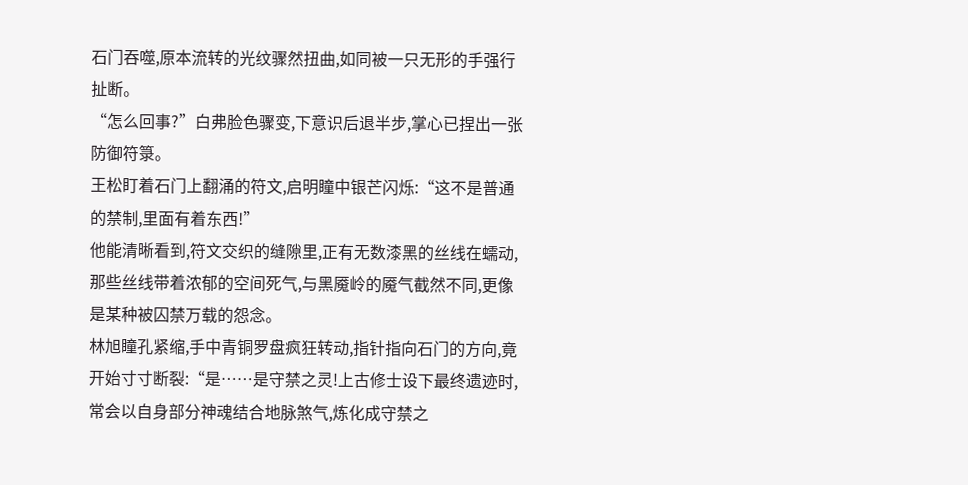石门吞噬,原本流转的光纹骤然扭曲,如同被一只无形的手强行扯断。
“怎么回事?”白弗脸色骤变,下意识后退半步,掌心已捏出一张防御符箓。
王松盯着石门上翻涌的符文,启明瞳中银芒闪烁:“这不是普通的禁制,里面有着东西!”
他能清晰看到,符文交织的缝隙里,正有无数漆黑的丝线在蠕动,那些丝线带着浓郁的空间死气,与黑魇岭的魇气截然不同,更像是某种被囚禁万载的怨念。
林旭瞳孔紧缩,手中青铜罗盘疯狂转动,指针指向石门的方向,竟开始寸寸断裂:“是……是守禁之灵!上古修士设下最终遗迹时,常会以自身部分神魂结合地脉煞气,炼化成守禁之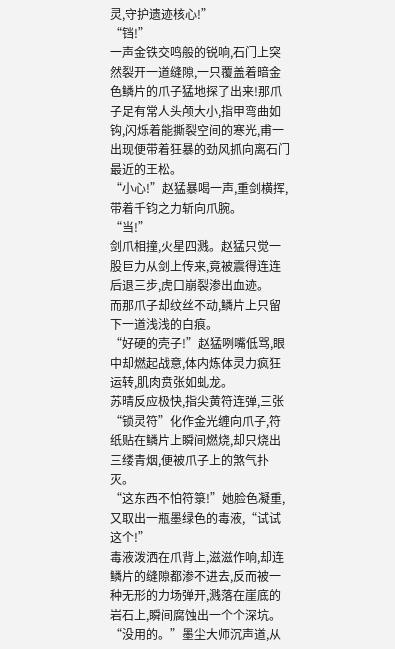灵,守护遗迹核心!”
“铛!”
一声金铁交鸣般的锐响,石门上突然裂开一道缝隙,一只覆盖着暗金色鳞片的爪子猛地探了出来!那爪子足有常人头颅大小,指甲弯曲如钩,闪烁着能撕裂空间的寒光,甫一出现便带着狂暴的劲风抓向离石门最近的王松。
“小心!”赵猛暴喝一声,重剑横挥,带着千钧之力斩向爪腕。
“当!”
剑爪相撞,火星四溅。赵猛只觉一股巨力从剑上传来,竟被震得连连后退三步,虎口崩裂渗出血迹。
而那爪子却纹丝不动,鳞片上只留下一道浅浅的白痕。
“好硬的壳子!”赵猛咧嘴低骂,眼中却燃起战意,体内炼体灵力疯狂运转,肌肉贲张如虬龙。
苏晴反应极快,指尖黄符连弹,三张“锁灵符”化作金光缠向爪子,符纸贴在鳞片上瞬间燃烧,却只烧出三缕青烟,便被爪子上的煞气扑灭。
“这东西不怕符箓!”她脸色凝重,又取出一瓶墨绿色的毒液,“试试这个!”
毒液泼洒在爪背上,滋滋作响,却连鳞片的缝隙都渗不进去,反而被一种无形的力场弹开,溅落在崖底的岩石上,瞬间腐蚀出一个个深坑。
“没用的。”墨尘大师沉声道,从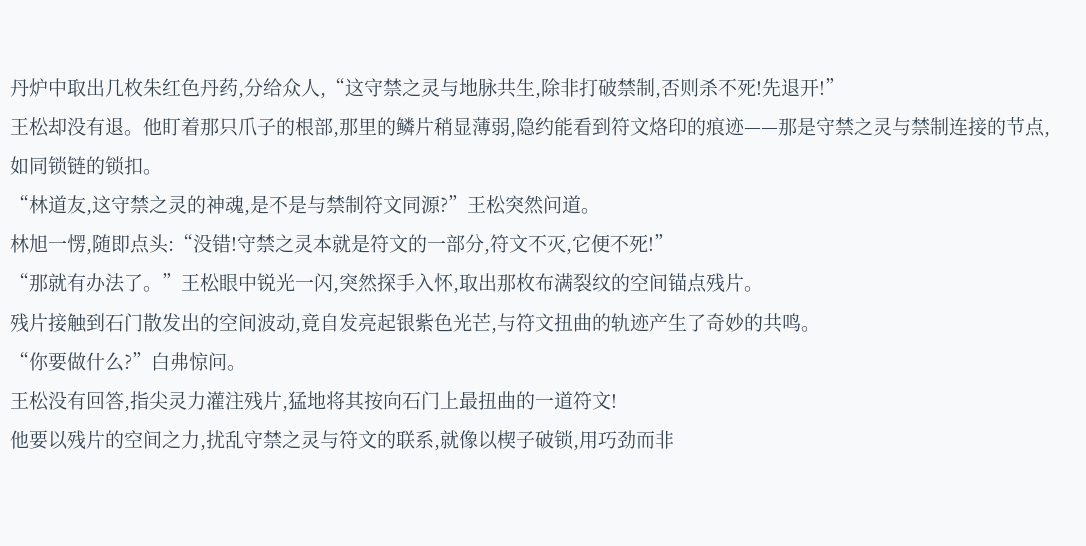丹炉中取出几枚朱红色丹药,分给众人,“这守禁之灵与地脉共生,除非打破禁制,否则杀不死!先退开!”
王松却没有退。他盯着那只爪子的根部,那里的鳞片稍显薄弱,隐约能看到符文烙印的痕迹——那是守禁之灵与禁制连接的节点,如同锁链的锁扣。
“林道友,这守禁之灵的神魂,是不是与禁制符文同源?”王松突然问道。
林旭一愣,随即点头:“没错!守禁之灵本就是符文的一部分,符文不灭,它便不死!”
“那就有办法了。”王松眼中锐光一闪,突然探手入怀,取出那枚布满裂纹的空间锚点残片。
残片接触到石门散发出的空间波动,竟自发亮起银紫色光芒,与符文扭曲的轨迹产生了奇妙的共鸣。
“你要做什么?”白弗惊问。
王松没有回答,指尖灵力灌注残片,猛地将其按向石门上最扭曲的一道符文!
他要以残片的空间之力,扰乱守禁之灵与符文的联系,就像以楔子破锁,用巧劲而非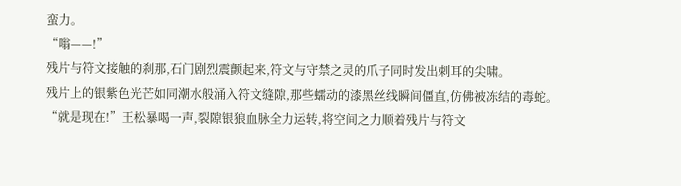蛮力。
“嗡——!”
残片与符文接触的刹那,石门剧烈震颤起来,符文与守禁之灵的爪子同时发出刺耳的尖啸。
残片上的银紫色光芒如同潮水般涌入符文缝隙,那些蠕动的漆黑丝线瞬间僵直,仿佛被冻结的毒蛇。
“就是现在!”王松暴喝一声,裂隙银狼血脉全力运转,将空间之力顺着残片与符文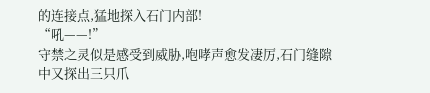的连接点,猛地探入石门内部!
“吼——!”
守禁之灵似是感受到威胁,咆哮声愈发凄厉,石门缝隙中又探出三只爪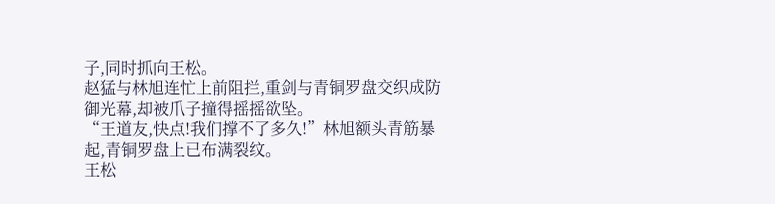子,同时抓向王松。
赵猛与林旭连忙上前阻拦,重剑与青铜罗盘交织成防御光幕,却被爪子撞得摇摇欲坠。
“王道友,快点!我们撑不了多久!”林旭额头青筋暴起,青铜罗盘上已布满裂纹。
王松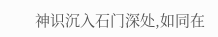神识沉入石门深处,如同在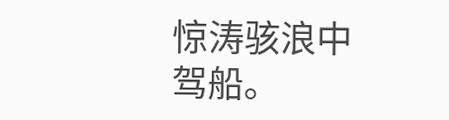惊涛骇浪中驾船。